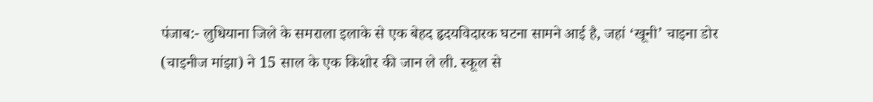पंजाब:- लुधियाना जिले के समराला इलाके से एक बेहद हृदयविदारक घटना सामने आई है, जहां ‘खूनी’ चाइना डोर (चाइनीज मांझा) ने 15 साल के एक किशोर की जान ले ली. स्कूल से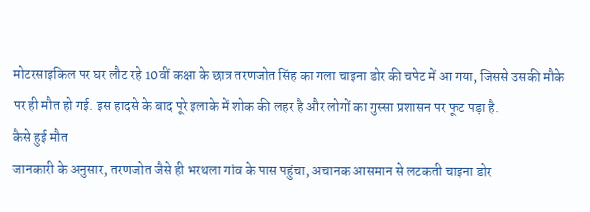मोटरसाइकिल पर घर लौट रहे 10वीं कक्षा के छात्र तरणजोत सिंह का गला चाइना डोर की चपेट में आ गया, जिससे उसकी मौके पर ही मौत हो गई. इस हादसे के बाद पूरे इलाके में शोक की लहर है और लोगों का गुस्सा प्रशासन पर फूट पड़ा है.
कैसे हुई मौत
जानकारी के अनुसार, तरणजोत जैसे ही भरथला गांव के पास पहुंचा, अचानक आसमान से लटकती चाइना डोर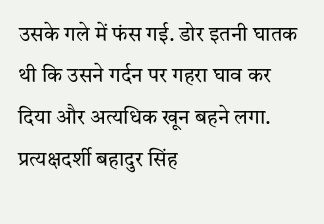उसके गले में फंस गई. डोर इतनी घातक थी कि उसने गर्दन पर गहरा घाव कर दिया और अत्यधिक खून बहने लगा. प्रत्यक्षदर्शी बहादुर सिंह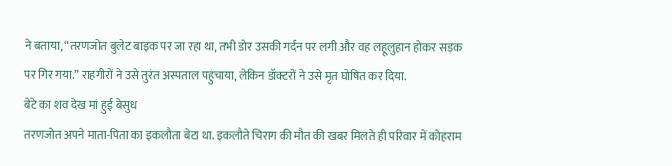ने बताया, “तरणजोत बुलेट बाइक पर जा रहा था, तभी डोर उसकी गर्दन पर लगी और वह लहूलुहान होकर सड़क पर गिर गया.” राहगीरों ने उसे तुरंत अस्पताल पहुंचाया, लेकिन डॉक्टरों ने उसे मृत घोषित कर दिया.
बेटे का शव देख मां हुई बेसुध
तरणजोत अपने माता-पिता का इकलौता बेटा था. इकलौते चिराग की मौत की खबर मिलते ही परिवार में कोहराम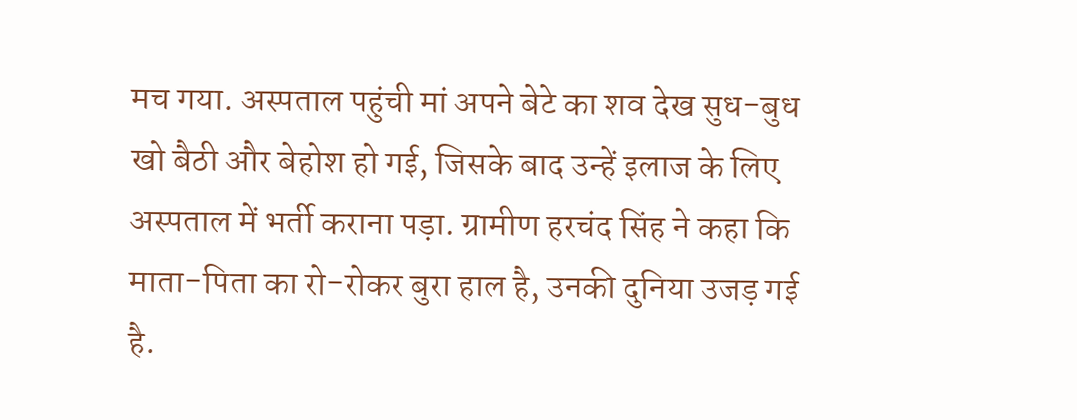मच गया. अस्पताल पहुंची मां अपने बेटे का शव देख सुध-बुध खो बैठी और बेहोश हो गई, जिसके बाद उन्हें इलाज के लिए अस्पताल में भर्ती कराना पड़ा. ग्रामीण हरचंद सिंह ने कहा कि माता-पिता का रो-रोकर बुरा हाल है, उनकी दुनिया उजड़ गई है.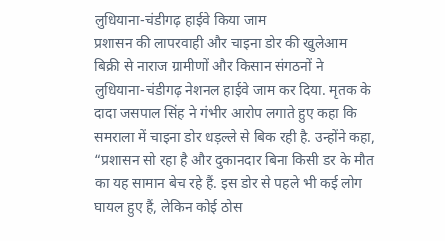लुधियाना-चंडीगढ़ हाईवे किया जाम
प्रशासन की लापरवाही और चाइना डोर की खुलेआम बिक्री से नाराज ग्रामीणों और किसान संगठनों ने लुधियाना-चंडीगढ़ नेशनल हाईवे जाम कर दिया. मृतक के दादा जसपाल सिंह ने गंभीर आरोप लगाते हुए कहा कि समराला में चाइना डोर धड़ल्ले से बिक रही है. उन्होंने कहा, “प्रशासन सो रहा है और दुकानदार बिना किसी डर के मौत का यह सामान बेच रहे हैं. इस डोर से पहले भी कई लोग घायल हुए हैं, लेकिन कोई ठोस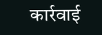कार्रवाई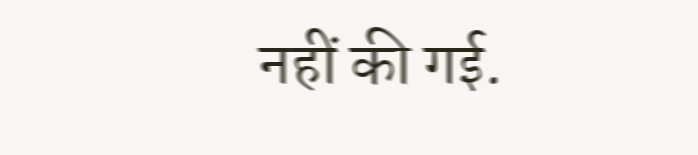नहीं की गई.